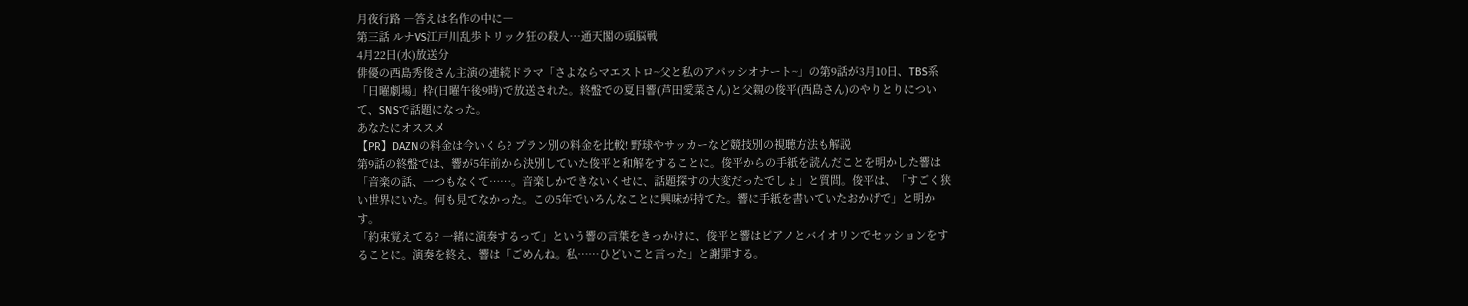月夜行路 ―答えは名作の中に―
第三話 ルナVS江戸川乱歩トリック狂の殺人…通天閣の頭脳戦
4月22日(水)放送分
俳優の西島秀俊さん主演の連続ドラマ「さよならマエストロ~父と私のアパッシオナート~」の第9話が3月10日、TBS系「日曜劇場」枠(日曜午後9時)で放送された。終盤での夏目響(芦田愛菜さん)と父親の俊平(西島さん)のやりとりについて、SNSで話題になった。
あなたにオススメ
【PR】DAZNの料金は今いくら? プラン別の料金を比較! 野球やサッカーなど競技別の視聴方法も解説
第9話の終盤では、響が5年前から決別していた俊平と和解をすることに。俊平からの手紙を読んだことを明かした響は「音楽の話、一つもなくて……。音楽しかできないくせに、話題探すの大変だったでしょ」と質問。俊平は、「すごく狭い世界にいた。何も見てなかった。この5年でいろんなことに興味が持てた。響に手紙を書いていたおかげで」と明かす。
「約束覚えてる? 一緒に演奏するって」という響の言葉をきっかけに、俊平と響はピアノとバイオリンでセッションをすることに。演奏を終え、響は「ごめんね。私……ひどいこと言った」と謝罪する。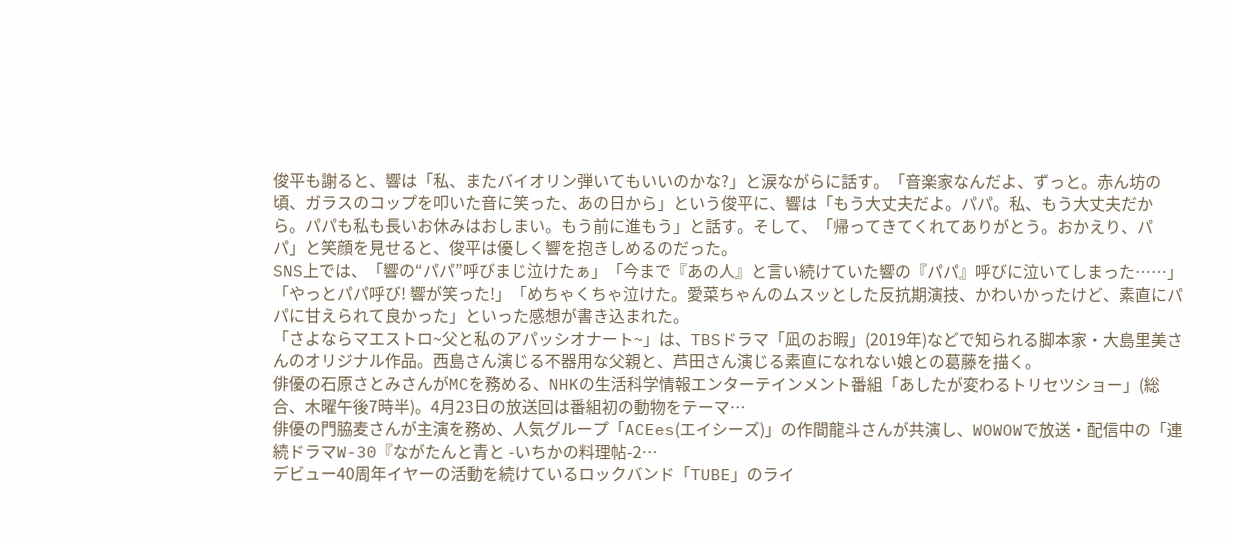俊平も謝ると、響は「私、またバイオリン弾いてもいいのかな?」と涙ながらに話す。「音楽家なんだよ、ずっと。赤ん坊の頃、ガラスのコップを叩いた音に笑った、あの日から」という俊平に、響は「もう大丈夫だよ。パパ。私、もう大丈夫だから。パパも私も長いお休みはおしまい。もう前に進もう」と話す。そして、「帰ってきてくれてありがとう。おかえり、パパ」と笑顔を見せると、俊平は優しく響を抱きしめるのだった。
SNS上では、「響の“パパ”呼びまじ泣けたぁ」「今まで『あの人』と言い続けていた響の『パパ』呼びに泣いてしまった……」「やっとパパ呼び! 響が笑った!」「めちゃくちゃ泣けた。愛菜ちゃんのムスッとした反抗期演技、かわいかったけど、素直にパパに甘えられて良かった」といった感想が書き込まれた。
「さよならマエストロ~父と私のアパッシオナート~」は、TBSドラマ「凪のお暇」(2019年)などで知られる脚本家・大島里美さんのオリジナル作品。西島さん演じる不器用な父親と、芦田さん演じる素直になれない娘との葛藤を描く。
俳優の石原さとみさんがMCを務める、NHKの生活科学情報エンターテインメント番組「あしたが変わるトリセツショー」(総合、木曜午後7時半)。4月23日の放送回は番組初の動物をテーマ…
俳優の門脇麦さんが主演を務め、人気グループ「ACEes(エイシーズ)」の作間龍斗さんが共演し、WOWOWで放送・配信中の「連続ドラマW-30『ながたんと青と -いちかの料理帖-2…
デビュー40周年イヤーの活動を続けているロックバンド「TUBE」のライ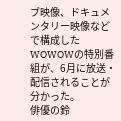ブ映像、ドキュメンタリー映像などで構成したWOWOWの特別番組が、6月に放送・配信されることが分かった。
俳優の鈴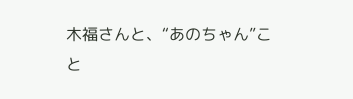木福さんと、“あのちゃん”こと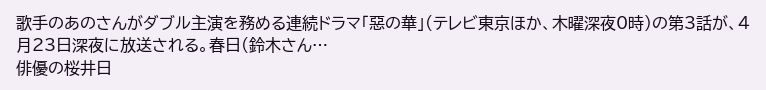歌手のあのさんがダブル主演を務める連続ドラマ「惡の華」(テレビ東京ほか、木曜深夜0時)の第3話が、4月23日深夜に放送される。春日(鈴木さん…
俳優の桜井日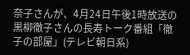奈子さんが、4月24日午後1時放送の黒柳徹子さんの長寿トーク番組「徹子の部屋」(テレビ朝日系)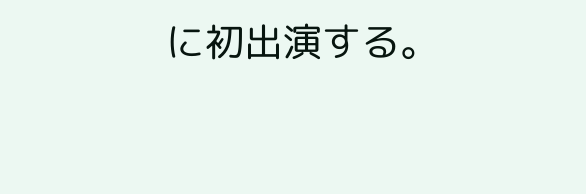に初出演する。